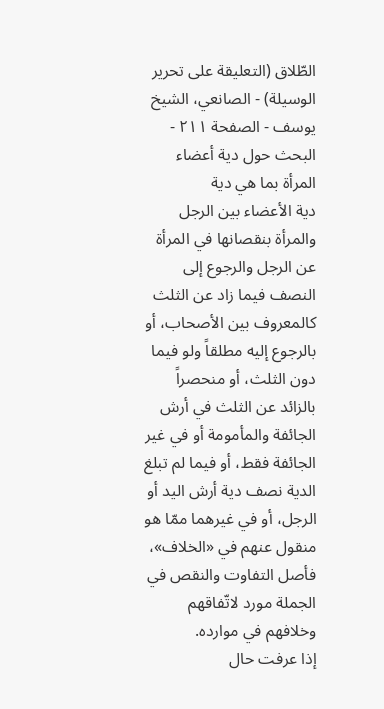الطّلاق (التعليقة على تحرير الوسيلة) - الصانعي، الشيخ يوسف - الصفحة ٢١١ - البحث حول دية أعضاء المرأة بما هي دية
دية الأعضاء بين الرجل والمرأة بنقصانها في المرأة عن الرجل والرجوع إلى النصف فيما زاد عن الثلث كالمعروف بين الأصحاب، أو بالرجوع إليه مطلقاً ولو فيما دون الثلث، أو منحصراً بالزائد عن الثلث في أرش الجائفة والمأمومة أو في غير الجائفة فقط، أو فيما لم تبلغ الدية نصف دية أرش اليد أو الرجل، أو في غيرهما ممّا هو منقول عنهم في «الخلاف»، فأصل التفاوت والنقص في الجملة مورد لاتّفاقهم وخلافهم في موارده.
إذا عرفت حال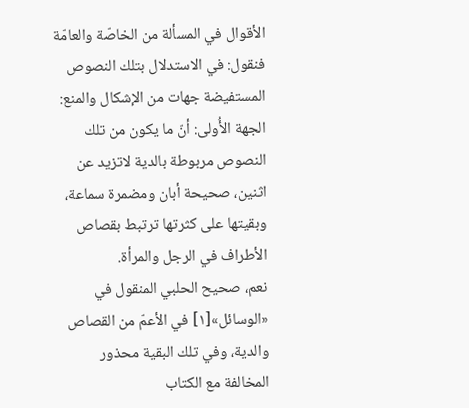الأقوال في المسألة من الخاصّة والعامّة فنقول: في الاستدلال بتلك النصوص المستفيضة جهات من الإشكال والمنع:
الجهة الأُولى: أنّ ما يكون من تلك النصوص مربوطة بالدية لاتزيد عن اثنين، صحيحة أبان ومضمرة سماعة، وبقيتها على كثرتها ترتبط بقصاص الأطراف في الرجل والمرأة.
نعم، صحيح الحلبي المنقول في «الوسائل»[١] في الأعمّ من القصاص والدية، وفي تلك البقية محذور المخالفة مع الكتاب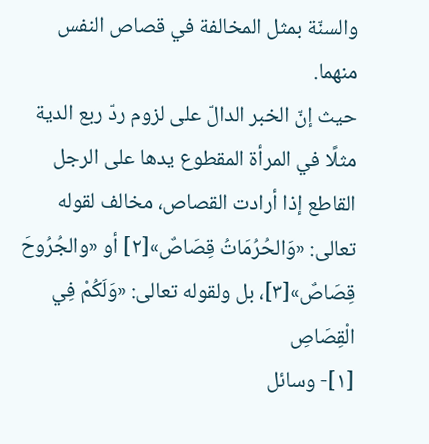والسنّة بمثل المخالفة في قصاص النفس منهما.
حيث إنّ الخبر الدالّ على لزوم ردّ ربع الدية مثلًا في المرأة المقطوع يدها على الرجل القاطع إذا أرادت القصاص، مخالف لقوله تعالى: «وَالحُرُمَاتُ قِصَاصٌ»[٢] أو «والجُرُوحَ قِصَاصٌ»[٣]، بل ولقوله تعالى: «وَلَكُمْ فِي الْقِصَاصِ
[١]- وسائل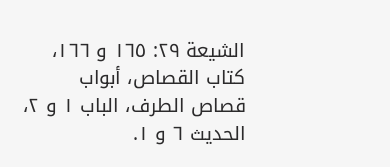الشيعة ٢٩: ١٦٥ و ١٦٦، كتاب القصاص، أبواب قصاص الطرف، الباب ١ و ٢، الحديث ٦ و ١.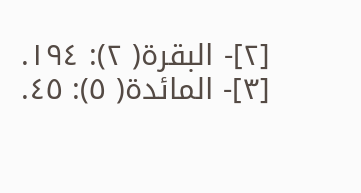[٢]- البقرة( ٢): ١٩٤.
[٣]- المائدة( ٥): ٤٥.